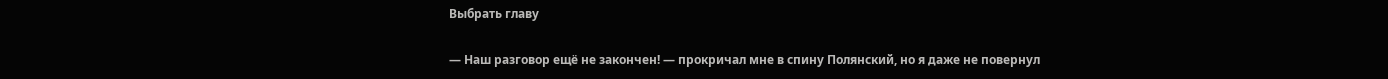Выбрать главу

— Наш разговор ещё не закончен! — прокричал мне в спину Полянский, но я даже не повернул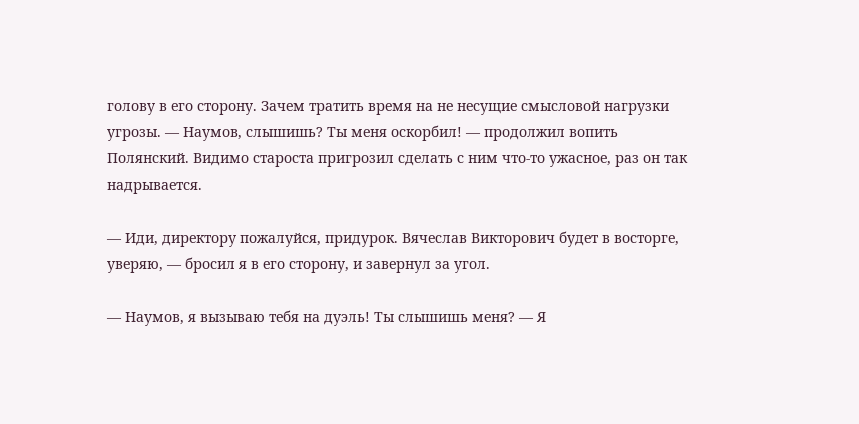голову в его сторону. Зачем тратить время на не несущие смысловой нагрузки угрозы. — Наумов, слышишь? Ты меня оскорбил! — продолжил вопить Полянский. Видимо староста пригрозил сделать с ним что-то ужасное, раз он так надрывается.

— Иди, директору пожалуйся, придурок. Вячеслав Викторович будет в восторге, уверяю, — бросил я в его сторону, и завернул за угол.

— Наумов, я вызываю тебя на дуэль! Ты слышишь меня? — Я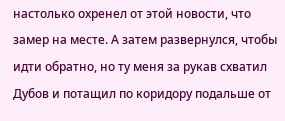настолько охренел от этой новости, что замер на месте. А затем развернулся, чтобы идти обратно, но ту меня за рукав схватил Дубов и потащил по коридору подальше от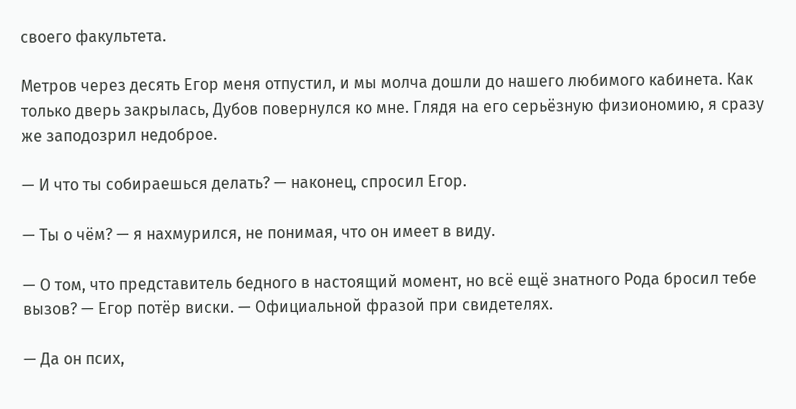своего факультета.

Метров через десять Егор меня отпустил, и мы молча дошли до нашего любимого кабинета. Как только дверь закрылась, Дубов повернулся ко мне. Глядя на его серьёзную физиономию, я сразу же заподозрил недоброе.

— И что ты собираешься делать? — наконец, спросил Егор.

— Ты о чём? — я нахмурился, не понимая, что он имеет в виду.

— О том, что представитель бедного в настоящий момент, но всё ещё знатного Рода бросил тебе вызов? — Егор потёр виски. — Официальной фразой при свидетелях.

— Да он псих,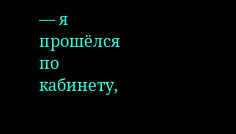— я прошёлся по кабинету,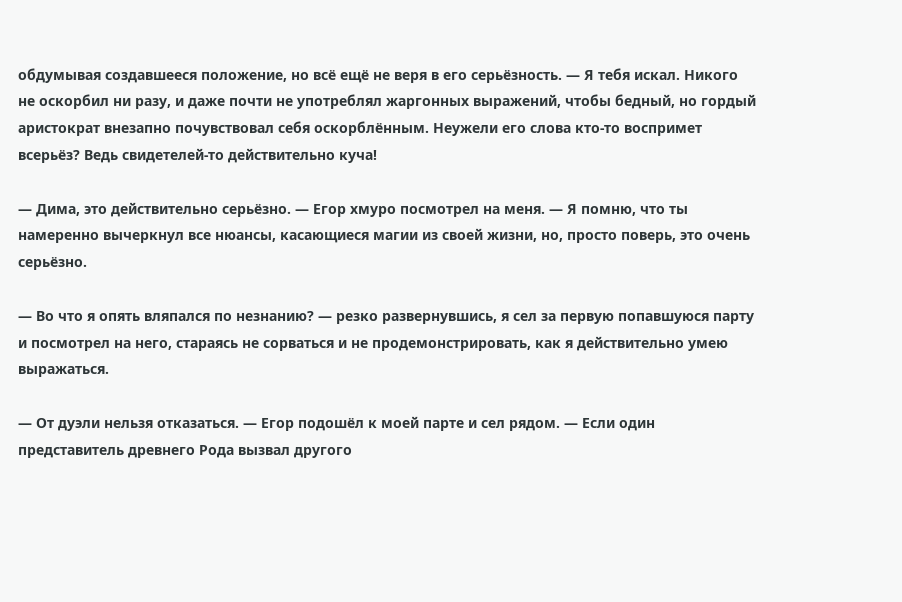обдумывая создавшееся положение, но всё ещё не веря в его серьёзность. — Я тебя искал. Никого не оскорбил ни разу, и даже почти не употреблял жаргонных выражений, чтобы бедный, но гордый аристократ внезапно почувствовал себя оскорблённым. Неужели его слова кто-то воспримет всерьёз? Ведь свидетелей-то действительно куча!

— Дима, это действительно серьёзно. — Егор хмуро посмотрел на меня. — Я помню, что ты намеренно вычеркнул все нюансы, касающиеся магии из своей жизни, но, просто поверь, это очень серьёзно.

— Во что я опять вляпался по незнанию? — резко развернувшись, я сел за первую попавшуюся парту и посмотрел на него, стараясь не сорваться и не продемонстрировать, как я действительно умею выражаться.

— От дуэли нельзя отказаться. — Егор подошёл к моей парте и сел рядом. — Если один представитель древнего Рода вызвал другого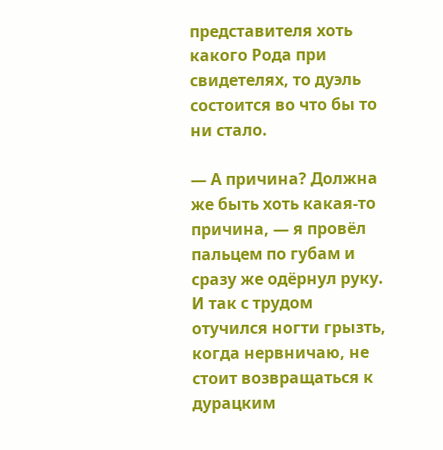представителя хоть какого Рода при свидетелях, то дуэль состоится во что бы то ни стало.

— А причина? Должна же быть хоть какая-то причина, — я провёл пальцем по губам и сразу же одёрнул руку. И так с трудом отучился ногти грызть, когда нервничаю, не стоит возвращаться к дурацким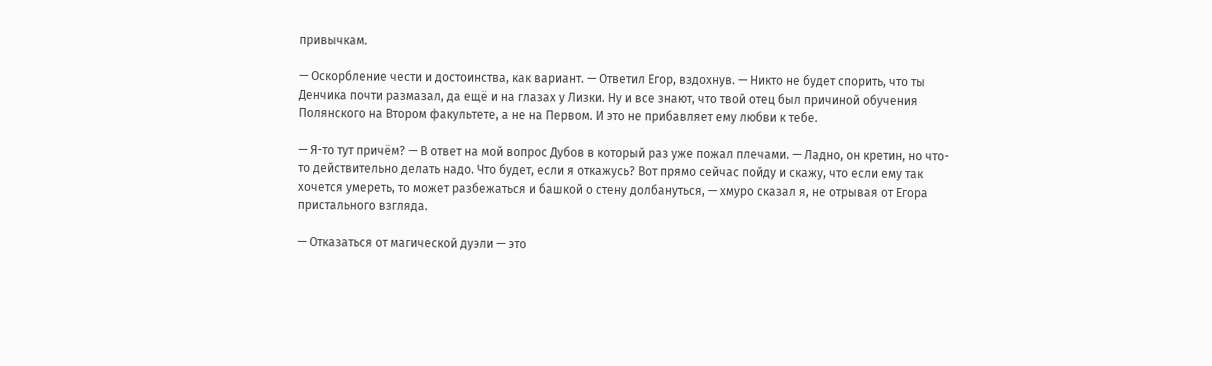привычкам.

— Оскорбление чести и достоинства, как вариант. — Ответил Егор, вздохнув. — Никто не будет спорить, что ты Денчика почти размазал, да ещё и на глазах у Лизки. Ну и все знают, что твой отец был причиной обучения Полянского на Втором факультете, а не на Первом. И это не прибавляет ему любви к тебе.

— Я-то тут причём? — В ответ на мой вопрос Дубов в который раз уже пожал плечами. — Ладно, он кретин, но что-то действительно делать надо. Что будет, если я откажусь? Вот прямо сейчас пойду и скажу, что если ему так хочется умереть, то может разбежаться и башкой о стену долбануться, — хмуро сказал я, не отрывая от Егора пристального взгляда.

— Отказаться от магической дуэли — это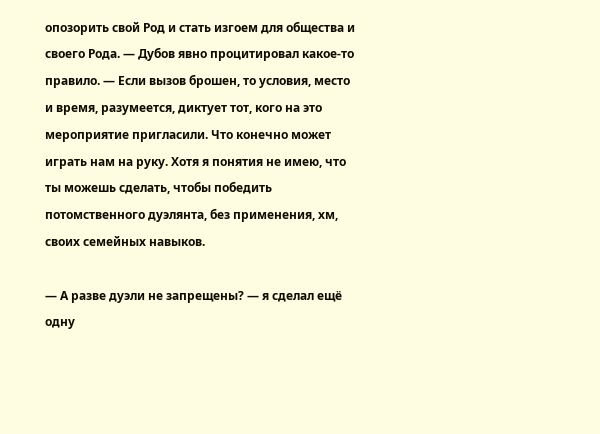опозорить свой Род и стать изгоем для общества и своего Рода. — Дубов явно процитировал какое-то правило. — Если вызов брошен, то условия, место и время, разумеется, диктует тот, кого на это мероприятие пригласили. Что конечно может играть нам на руку. Хотя я понятия не имею, что ты можешь сделать, чтобы победить потомственного дуэлянта, без применения, хм, своих семейных навыков.

— А разве дуэли не запрещены? — я сделал ещё одну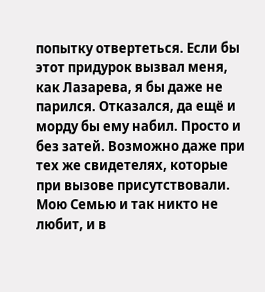попытку отвертеться. Если бы этот придурок вызвал меня, как Лазарева, я бы даже не парился. Отказался, да ещё и морду бы ему набил. Просто и без затей. Возможно даже при тех же свидетелях, которые при вызове присутствовали. Мою Семью и так никто не любит, и в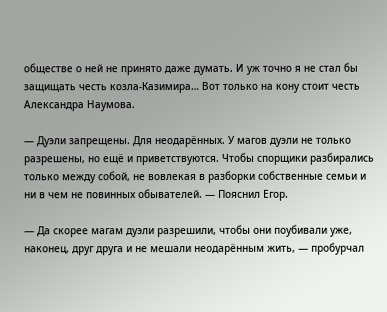обществе о ней не принято даже думать. И уж точно я не стал бы защищать честь козла-Казимира… Вот только на кону стоит честь Александра Наумова.

— Дуэли запрещены. Для неодарённых. У магов дуэли не только разрешены, но ещё и приветствуются. Чтобы спорщики разбирались только между собой, не вовлекая в разборки собственные семьи и ни в чем не повинных обывателей. — Пояснил Егор.

— Да скорее магам дуэли разрешили, чтобы они поубивали уже, наконец, друг друга и не мешали неодарённым жить, — пробурчал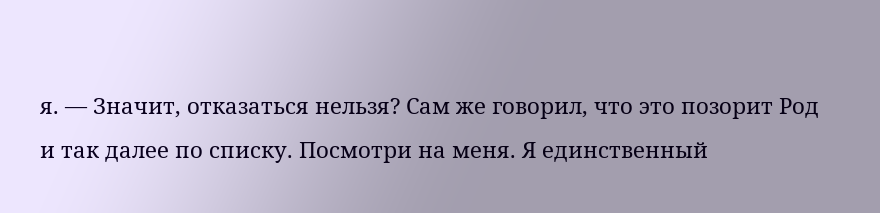я. — Значит, отказаться нельзя? Сам же говорил, что это позорит Род и так далее по списку. Посмотри на меня. Я единственный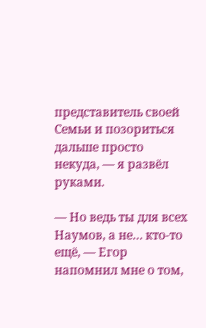представитель своей Семьи и позориться дальше просто некуда, — я развёл руками.

— Но ведь ты для всех Наумов, а не… кто-то ещё, — Егор напомнил мне о том,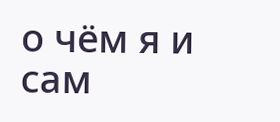о чём я и сам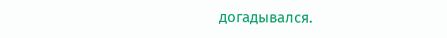догадывался.